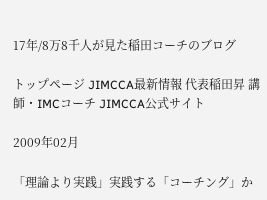17年/8万8千人が見た稲田コーチのブログ

トップページ JIMCCA最新情報 代表稲田昇 講師・IMCコーチ JIMCCA公式サイト

2009年02月

「理論より実践」実践する「コーチング」か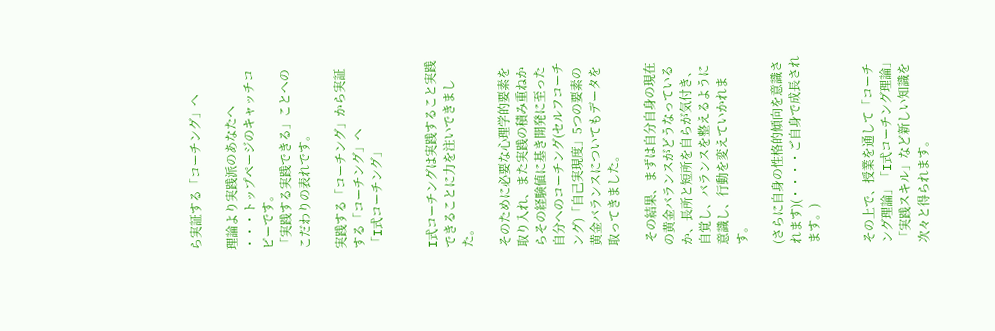ら実証する「コーチング」へ

理論より実践派のあなたへ
・・・トップページのキャッチコピーです。
「実践する実践できる」ことへのこだわりの表れです。

実践する「コーチング」から実証する「コーチング」へ
「I式コーチング」


I式コーチングは実践すること実践できることに力を注いできました。

そのために必要な心理学的要素を取り入れ、また実践の積み重ねからその経験値に基き開発に至った自分へのコーチング(セルフコーチング)「自己実現度」5つの要素の黄金バランスについてもデータを取ってきました。

 その結果、まずは自分自身の現在の黄金バランスがどうなっているか、長所と短所を自らが気付き、自覚し、バランスを整えるように意識し、行動を変えていかれます。

(さらに自身の性格的傾向を意識されます)(・・・・ご自身で成長されます。)


その上で、授業を通して「コーチング理論」「I式コーチング理論」「実践スキル」など新しい知識を次々と得られます。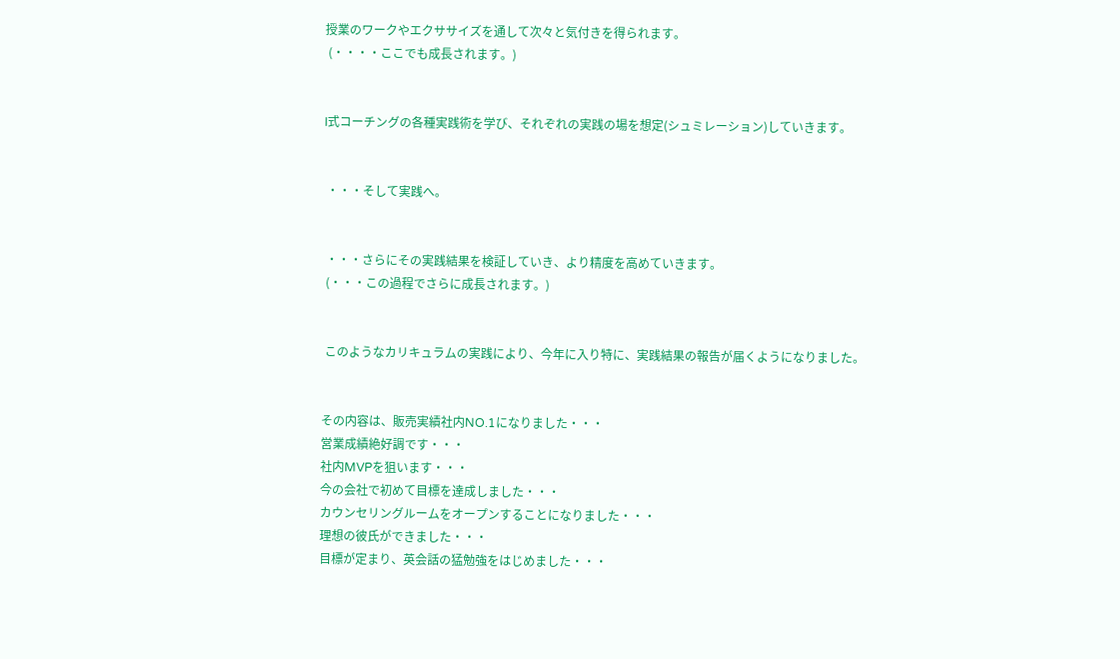授業のワークやエクササイズを通して次々と気付きを得られます。
 (・・・・ここでも成長されます。)


I式コーチングの各種実践術を学び、それぞれの実践の場を想定(シュミレーション)していきます。


 ・・・そして実践へ。


 ・・・さらにその実践結果を検証していき、より精度を高めていきます。
 (・・・この過程でさらに成長されます。)


 このようなカリキュラムの実践により、今年に入り特に、実践結果の報告が届くようになりました。


その内容は、販売実績社内NO.1になりました・・・
営業成績絶好調です・・・
社内MVPを狙います・・・
今の会社で初めて目標を達成しました・・・
カウンセリングルームをオープンすることになりました・・・
理想の彼氏ができました・・・
目標が定まり、英会話の猛勉強をはじめました・・・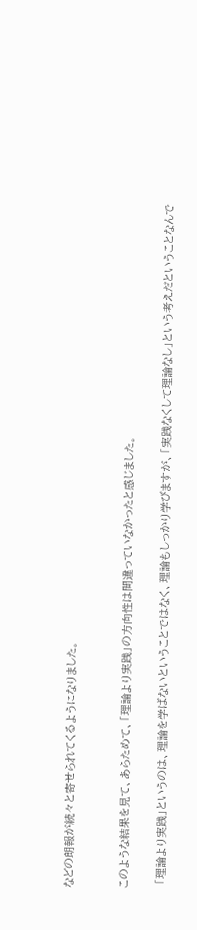などの朗報が続々と寄せられてくるようになりました。


このような結果を見て、あらためて、「理論より実践」の方向性は間違っていなかったと感じました。

 「理論より実践」というのは、理論を学ばないということではなく、理論もしっかり学びますが、「実践なくして理論なし」という考えだということなんで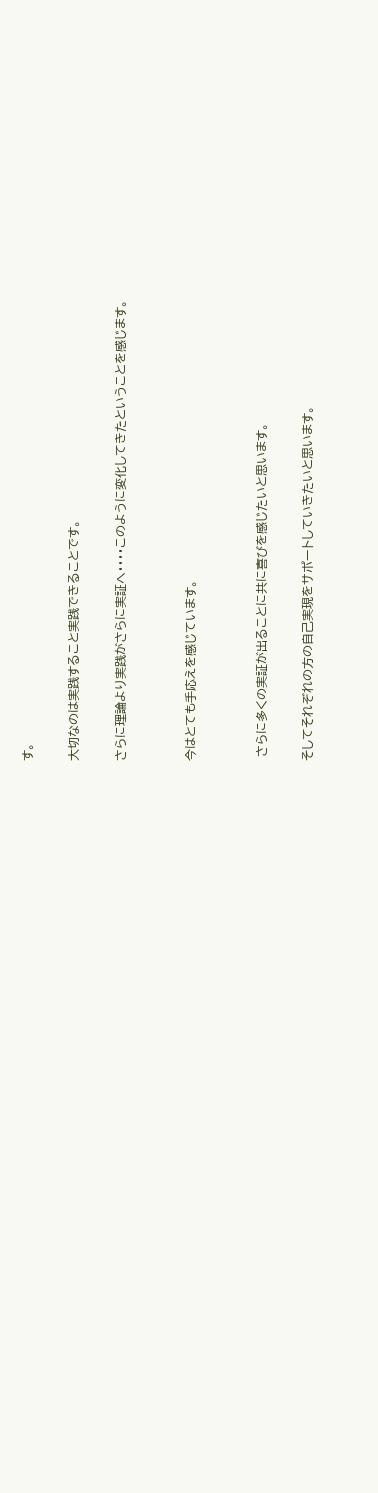す。

大切なのは実践すること実践できることです。

さらに理論より実践がさらに実証へ・・・・このように変化してきたということを感じます。


今はとても手応えを感じています。


 さらに多くの実証が出ることに共に喜びを感じたいと思います。

そしてそれぞれの方の自己実現をサポートしていきたいと思います。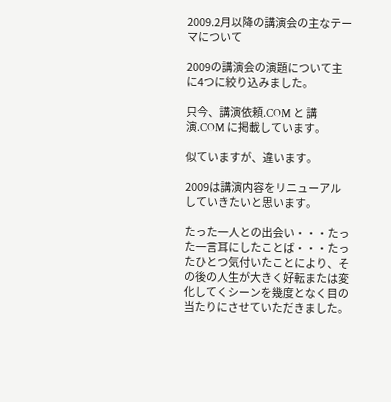2009.2月以降の講演会の主なテーマについて

2009の講演会の演題について主に4つに絞り込みました。

只今、講演依頼.COM と 講演.COM に掲載しています。

似ていますが、違います。

2009は講演内容をリニューアルしていきたいと思います。

たった一人との出会い・・・たった一言耳にしたことば・・・たったひとつ気付いたことにより、その後の人生が大きく好転または変化してくシーンを幾度となく目の当たりにさせていただきました。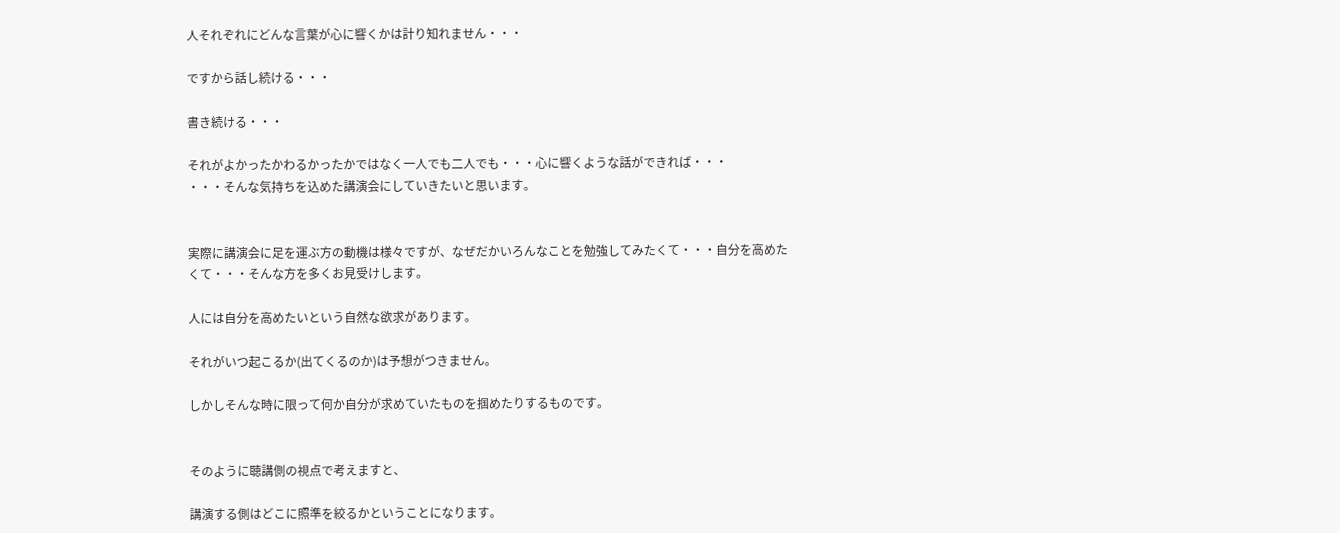人それぞれにどんな言葉が心に響くかは計り知れません・・・

ですから話し続ける・・・

書き続ける・・・

それがよかったかわるかったかではなく一人でも二人でも・・・心に響くような話ができれば・・・
・・・そんな気持ちを込めた講演会にしていきたいと思います。


実際に講演会に足を運ぶ方の動機は様々ですが、なぜだかいろんなことを勉強してみたくて・・・自分を高めたくて・・・そんな方を多くお見受けします。

人には自分を高めたいという自然な欲求があります。

それがいつ起こるか(出てくるのか)は予想がつきません。

しかしそんな時に限って何か自分が求めていたものを掴めたりするものです。


そのように聴講側の視点で考えますと、

講演する側はどこに照準を絞るかということになります。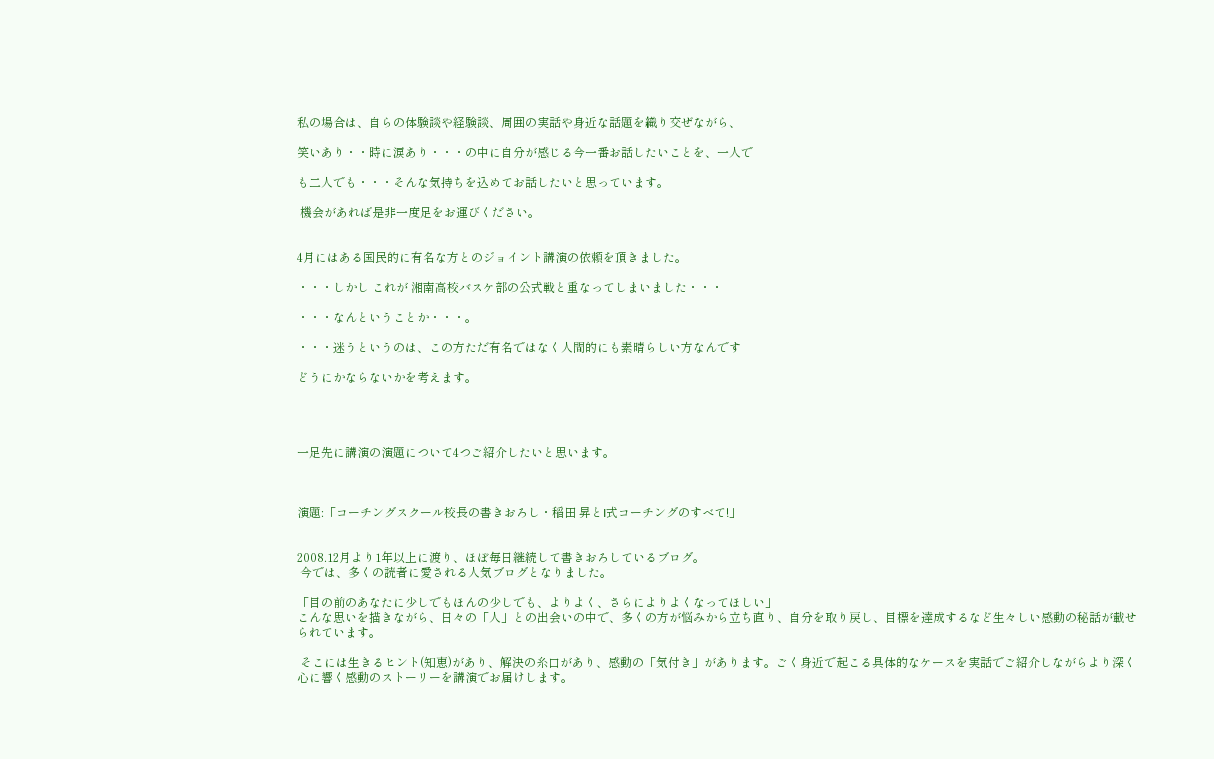私の場合は、自らの体験談や経験談、周囲の実話や身近な話題を織り交ぜながら、

笑いあり・・時に涙あり・・・の中に自分が感じる今一番お話したいことを、一人で

も二人でも・・・そんな気持ちを込めてお話したいと思っています。

 機会があれば是非一度足をお運びください。


4月にはある国民的に有名な方とのジョイント講演の依頼を頂きました。

・・・しかし これが 湘南高校バスケ部の公式戦と重なってしまいました・・・

・・・なんということか・・・。

・・・迷うというのは、この方ただ有名ではなく人間的にも素晴らしい方なんです

どうにかならないかを考えます。




一足先に講演の演題について4つご紹介したいと思います。



演題:「コーチングスクール校長の書きおろし・稲田 昇とI式コーチングのすべて!」


2008.12月より1年以上に渡り、ほぼ毎日継続して書きおろしているブログ。
 今では、多くの読者に愛される人気ブログとなりました。

「目の前のあなたに少しでもほんの少しでも、よりよく、さらによりよくなってほしい」
こんな思いを描きながら、日々の「人」との出会いの中で、多くの方が悩みから立ち直り、自分を取り戻し、目標を達成するなど生々しい感動の秘話が載せられています。

 そこには生きるヒント(知恵)があり、解決の糸口があり、感動の「気付き」があります。ごく身近で起こる具体的なケースを実話でご紹介しながらより深く心に響く感動のストーリーを講演でお届けします。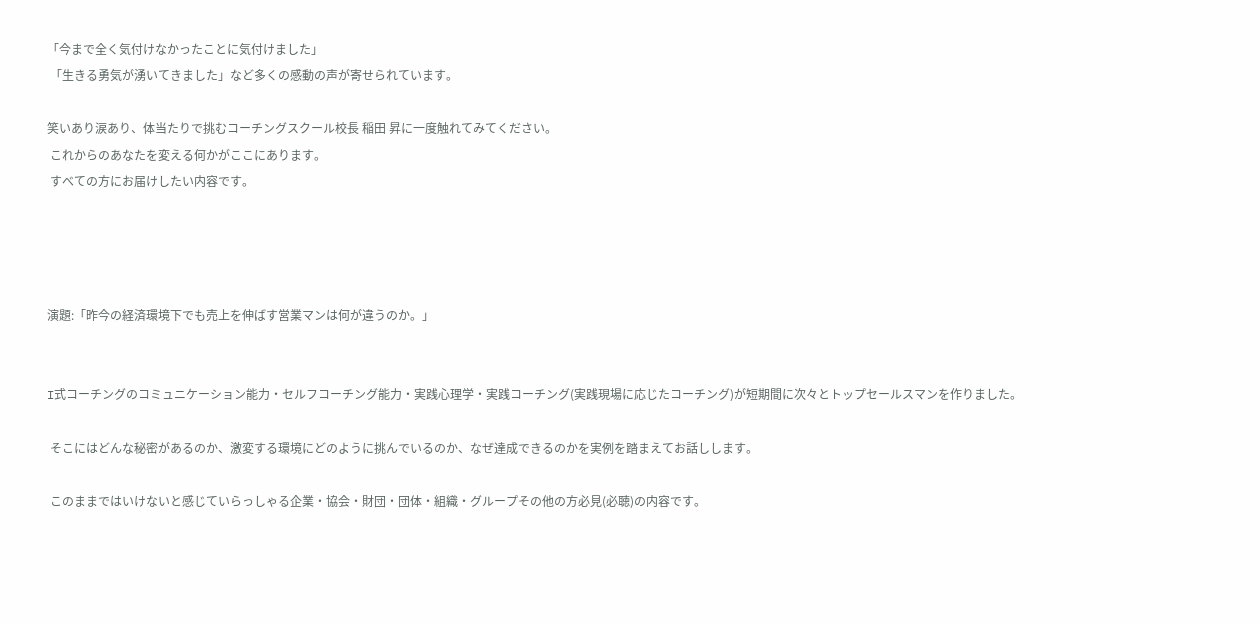「今まで全く気付けなかったことに気付けました」
 「生きる勇気が湧いてきました」など多くの感動の声が寄せられています。

笑いあり涙あり、体当たりで挑むコーチングスクール校長 稲田 昇に一度触れてみてください。
 これからのあなたを変える何かがここにあります。
 すべての方にお届けしたい内容です。




演題:「昨今の経済環境下でも売上を伸ばす営業マンは何が違うのか。」


I式コーチングのコミュニケーション能力・セルフコーチング能力・実践心理学・実践コーチング(実践現場に応じたコーチング)が短期間に次々とトップセールスマンを作りました。

 そこにはどんな秘密があるのか、激変する環境にどのように挑んでいるのか、なぜ達成できるのかを実例を踏まえてお話しします。

 このままではいけないと感じていらっしゃる企業・協会・財団・団体・組織・グループその他の方必見(必聴)の内容です。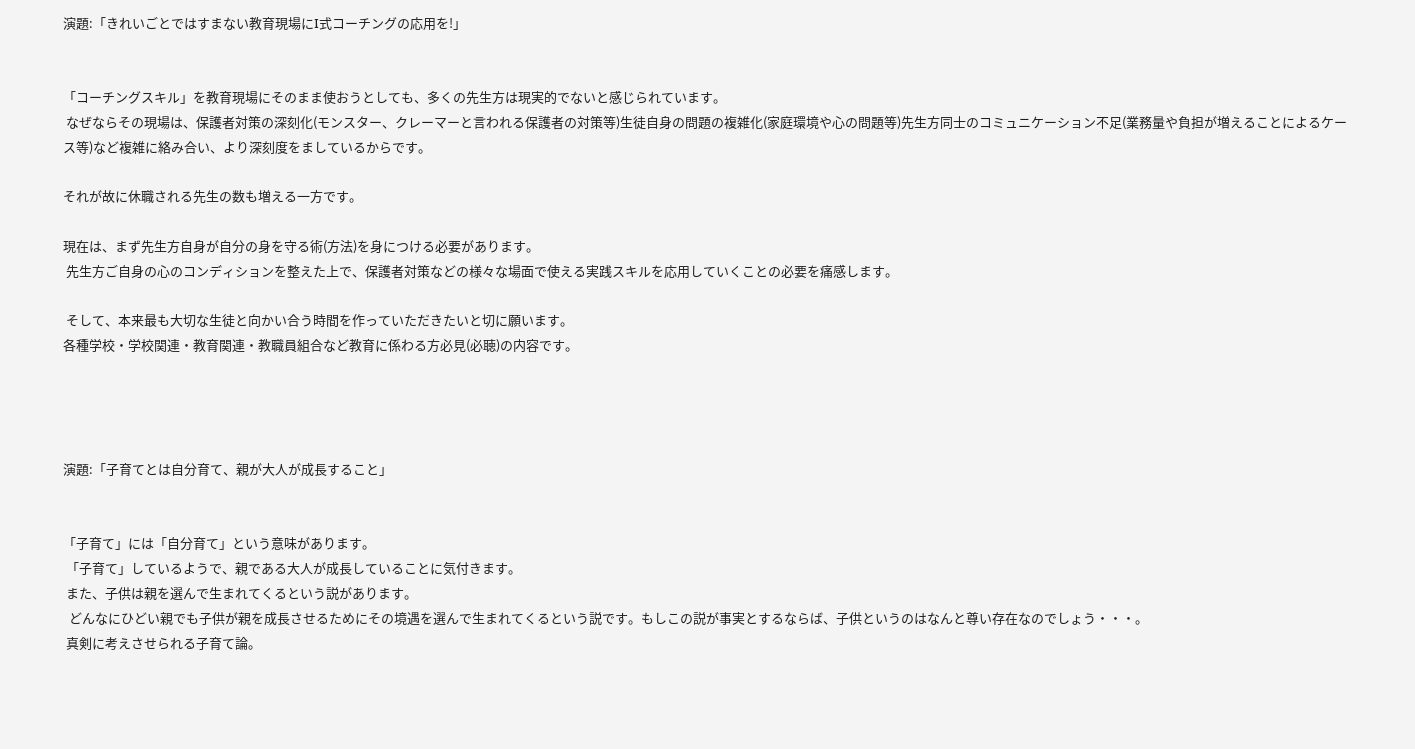演題:「きれいごとではすまない教育現場にI式コーチングの応用を!」


「コーチングスキル」を教育現場にそのまま使おうとしても、多くの先生方は現実的でないと感じられています。
 なぜならその現場は、保護者対策の深刻化(モンスター、クレーマーと言われる保護者の対策等)生徒自身の問題の複雑化(家庭環境や心の問題等)先生方同士のコミュニケーション不足(業務量や負担が増えることによるケース等)など複雑に絡み合い、より深刻度をましているからです。

それが故に休職される先生の数も増える一方です。

現在は、まず先生方自身が自分の身を守る術(方法)を身につける必要があります。
 先生方ご自身の心のコンディションを整えた上で、保護者対策などの様々な場面で使える実践スキルを応用していくことの必要を痛感します。

 そして、本来最も大切な生徒と向かい合う時間を作っていただきたいと切に願います。
各種学校・学校関連・教育関連・教職員組合など教育に係わる方必見(必聴)の内容です。




演題:「子育てとは自分育て、親が大人が成長すること」


「子育て」には「自分育て」という意味があります。
 「子育て」しているようで、親である大人が成長していることに気付きます。
 また、子供は親を選んで生まれてくるという説があります。
  どんなにひどい親でも子供が親を成長させるためにその境遇を選んで生まれてくるという説です。もしこの説が事実とするならば、子供というのはなんと尊い存在なのでしょう・・・。
 真剣に考えさせられる子育て論。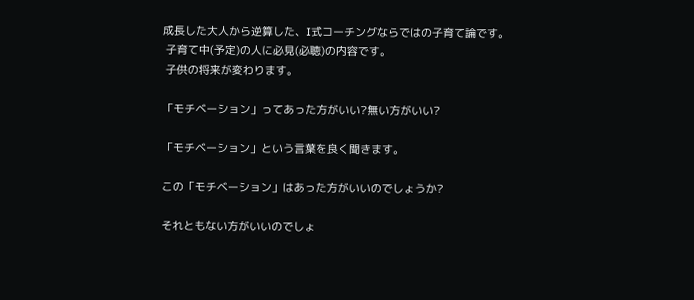成長した大人から逆算した、I式コーチングならではの子育て論です。
 子育て中(予定)の人に必見(必聴)の内容です。
 子供の将来が変わります。

「モチベーション」ってあった方がいい?無い方がいい?

「モチベーション」という言葉を良く聞きます。

この「モチベーション」はあった方がいいのでしょうか?

それともない方がいいのでしょ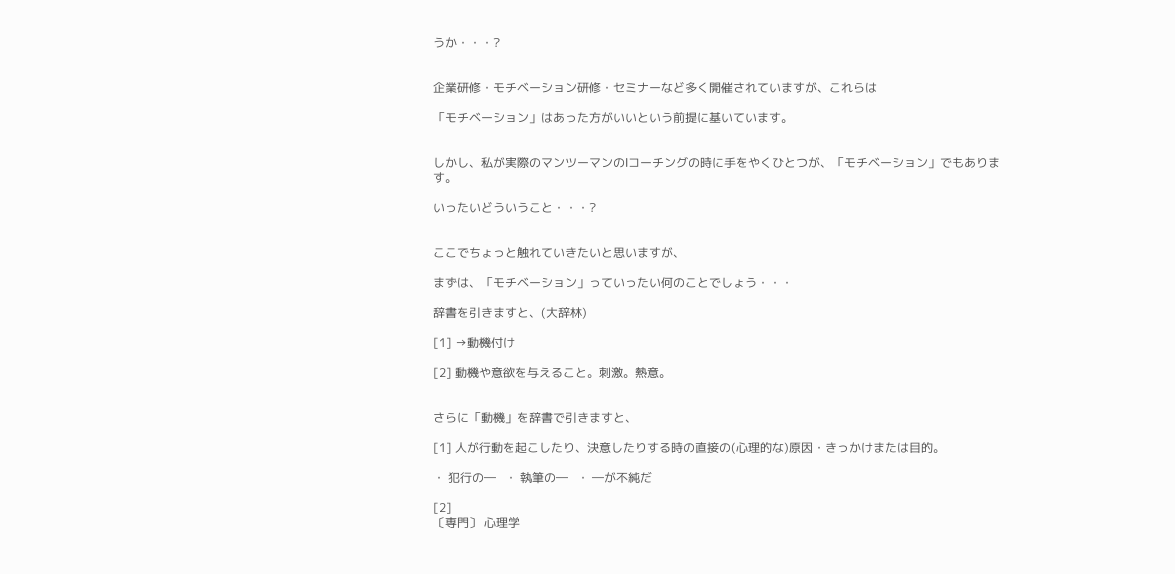うか・・・?


企業研修・モチベーション研修・セミナーなど多く開催されていますが、これらは

「モチベーション」はあった方がいいという前提に基いています。


しかし、私が実際のマンツーマンのIコーチングの時に手をやくひとつが、「モチベーション」でもあります。

いったいどういうこと・・・?


ここでちょっと触れていきたいと思いますが、

まずは、「モチベーション」っていったい何のことでしょう・・・

辞書を引きますと、(大辞林)

[1] →動機付け

[2] 動機や意欲を与えること。刺激。熱意。


さらに「動機」を辞書で引きますと、

[1] 人が行動を起こしたり、決意したりする時の直接の(心理的な)原因・きっかけまたは目的。

・ 犯行の―   ・ 執筆の―   ・ ―が不純だ

[2]
〔専門〕 心理学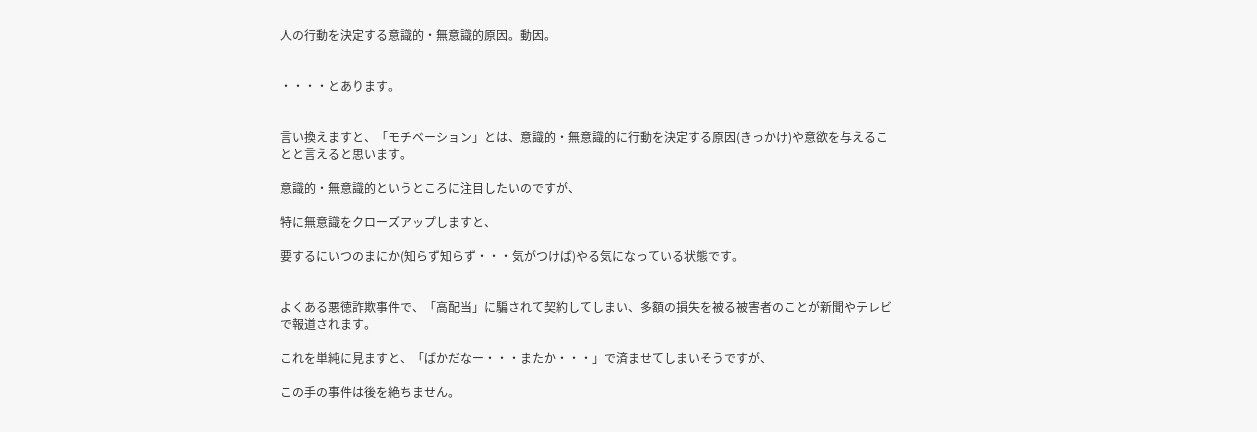人の行動を決定する意識的・無意識的原因。動因。


・・・・とあります。


言い換えますと、「モチベーション」とは、意識的・無意識的に行動を決定する原因(きっかけ)や意欲を与えることと言えると思います。

意識的・無意識的というところに注目したいのですが、

特に無意識をクローズアップしますと、

要するにいつのまにか(知らず知らず・・・気がつけば)やる気になっている状態です。


よくある悪徳詐欺事件で、「高配当」に騙されて契約してしまい、多額の損失を被る被害者のことが新聞やテレビで報道されます。

これを単純に見ますと、「ばかだなー・・・またか・・・」で済ませてしまいそうですが、

この手の事件は後を絶ちません。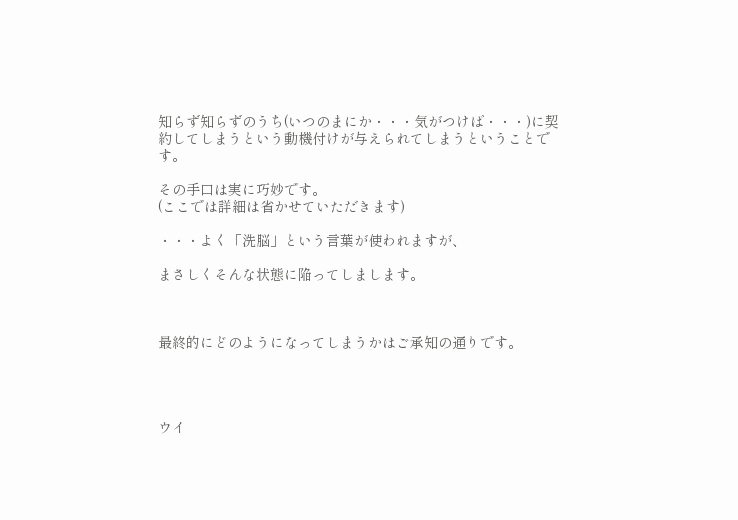知らず知らずのうち(いつのまにか・・・気がつけば・・・)に契約してしまうという動機付けが与えられてしまうということです。

その手口は実に巧妙です。
(ここでは詳細は省かせていただきます)

・・・よく「洗脳」という言葉が使われますが、

まさしくそんな状態に陥ってしまします。



最終的にどのようになってしまうかはご承知の通りです。




ウイ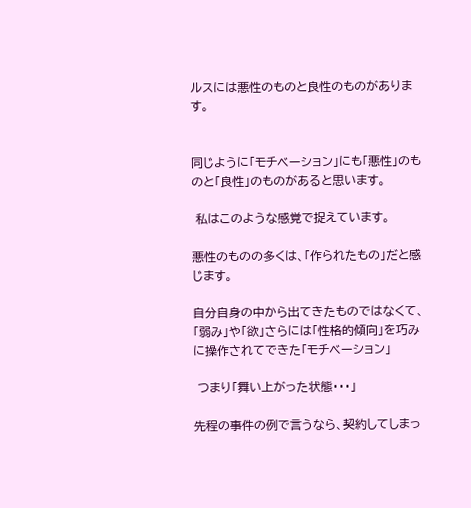ルスには悪性のものと良性のものがあります。


同じように「モチベーション」にも「悪性」のものと「良性」のものがあると思います。

 私はこのような感覚で捉えています。

悪性のものの多くは、「作られたもの」だと感じます。

自分自身の中から出てきたものではなくて、「弱み」や「欲」さらには「性格的傾向」を巧みに操作されてできた「モチベーション」

 つまり「舞い上がった状態・・・」

先程の事件の例で言うなら、契約してしまっ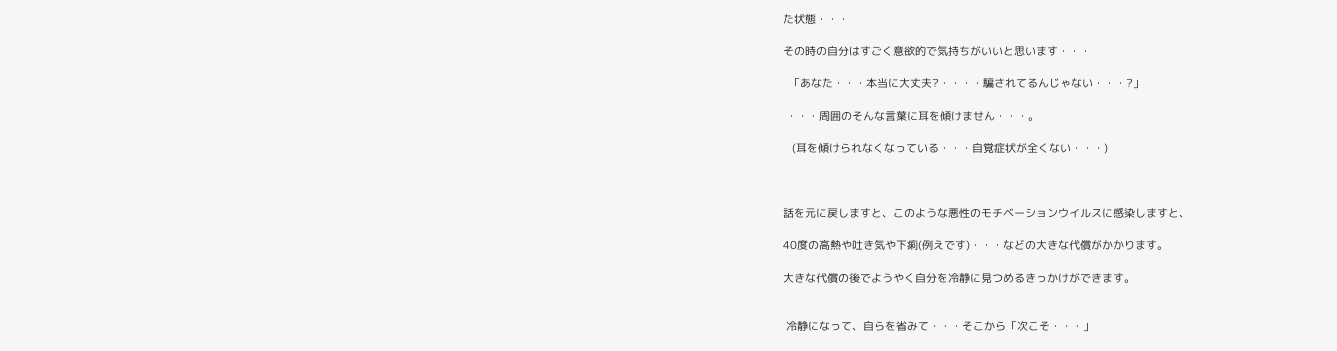た状態・・・

その時の自分はすごく意欲的で気持ちがいいと思います・・・

  「あなた・・・本当に大丈夫?・・・・騙されてるんじゃない・・・?」

 ・・・周囲のそんな言葉に耳を傾けません・・・。

   (耳を傾けられなくなっている・・・自覚症状が全くない・・・)



話を元に戻しますと、このような悪性のモチベーションウイルスに感染しますと、

40度の高熱や吐き気や下痢(例えです)・・・などの大きな代償がかかります。

大きな代償の後でようやく自分を冷静に見つめるきっかけができます。


 冷静になって、自らを省みて・・・そこから「次こそ・・・」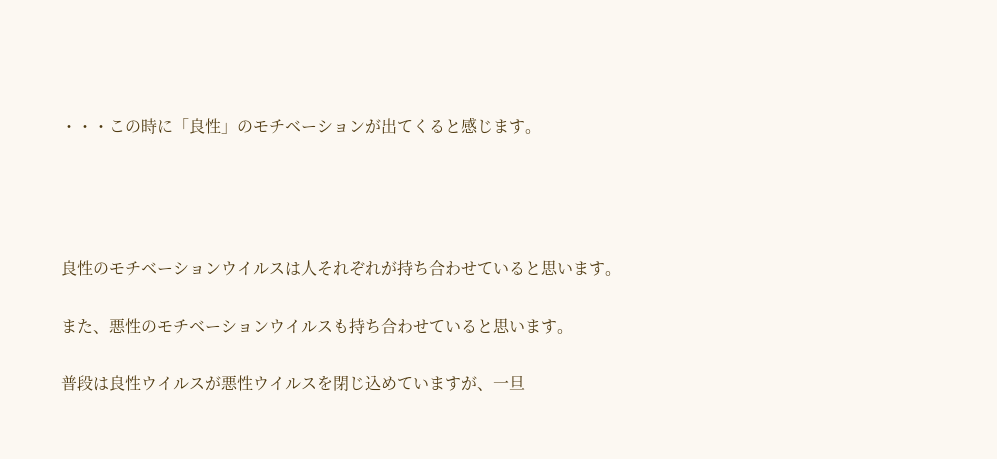・・・この時に「良性」のモチベーションが出てくると感じます。




良性のモチベーションウイルスは人それぞれが持ち合わせていると思います。

また、悪性のモチベーションウイルスも持ち合わせていると思います。

普段は良性ウイルスが悪性ウイルスを閉じ込めていますが、一旦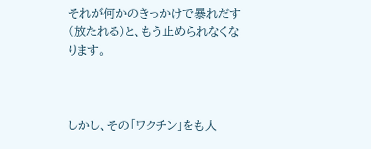それが何かのきっかけで暴れだす(放たれる)と、もう止められなくなります。



しかし、その「ワクチン」をも人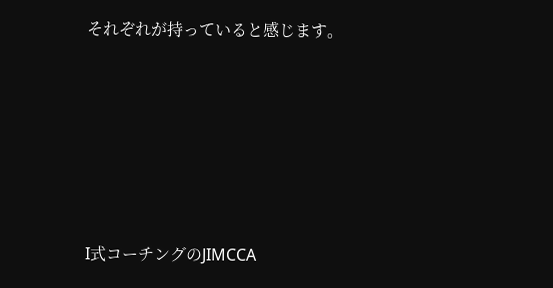それぞれが持っていると感じます。









I式コーチングのJIMCCA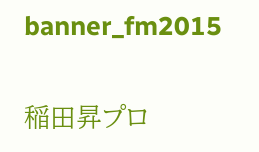banner_fm2015

稲田昇プロ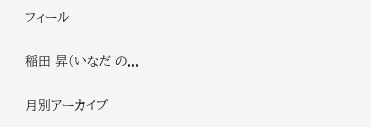フィール

稲田 昇(いなだ の...

月別アーカイブ